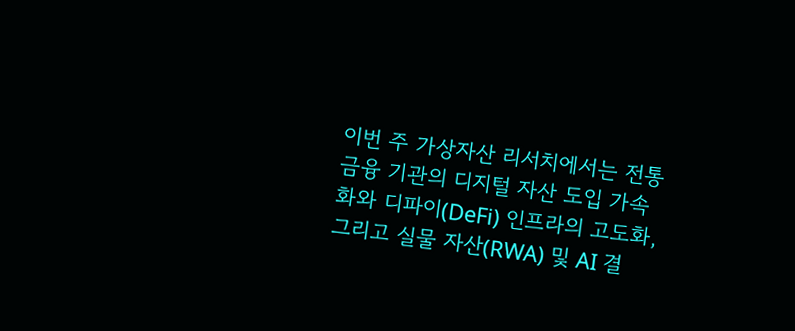이번 주 가상자산 리서치에서는 전통 금융 기관의 디지털 자산 도입 가속화와 디파이(DeFi) 인프라의 고도화, 그리고 실물 자산(RWA) 및 AI 결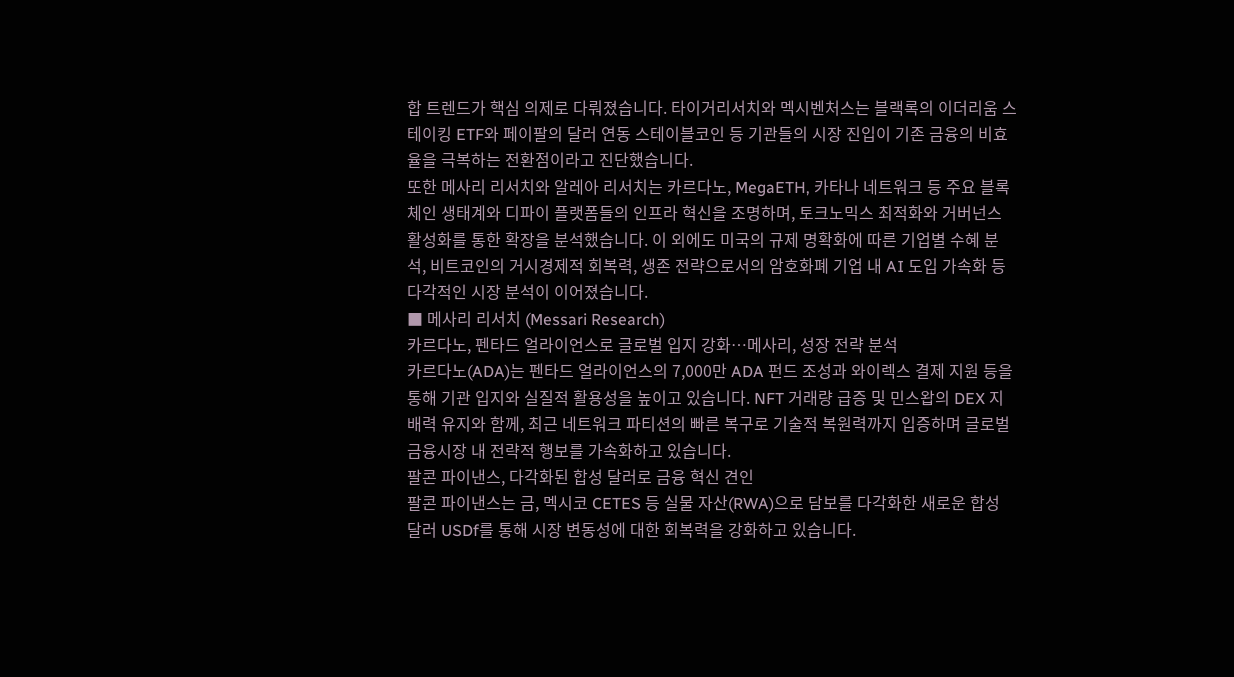합 트렌드가 핵심 의제로 다뤄졌습니다. 타이거리서치와 멕시벤처스는 블랙록의 이더리움 스테이킹 ETF와 페이팔의 달러 연동 스테이블코인 등 기관들의 시장 진입이 기존 금융의 비효율을 극복하는 전환점이라고 진단했습니다.
또한 메사리 리서치와 알레아 리서치는 카르다노, MegaETH, 카타나 네트워크 등 주요 블록체인 생태계와 디파이 플랫폼들의 인프라 혁신을 조명하며, 토크노믹스 최적화와 거버넌스 활성화를 통한 확장을 분석했습니다. 이 외에도 미국의 규제 명확화에 따른 기업별 수혜 분석, 비트코인의 거시경제적 회복력, 생존 전략으로서의 암호화폐 기업 내 AI 도입 가속화 등 다각적인 시장 분석이 이어졌습니다.
■ 메사리 리서치 (Messari Research)
카르다노, 펜타드 얼라이언스로 글로벌 입지 강화…메사리, 성장 전략 분석
카르다노(ADA)는 펜타드 얼라이언스의 7,000만 ADA 펀드 조성과 와이렉스 결제 지원 등을 통해 기관 입지와 실질적 활용성을 높이고 있습니다. NFT 거래량 급증 및 민스왑의 DEX 지배력 유지와 함께, 최근 네트워크 파티션의 빠른 복구로 기술적 복원력까지 입증하며 글로벌 금융시장 내 전략적 행보를 가속화하고 있습니다.
팔콘 파이낸스, 다각화된 합성 달러로 금융 혁신 견인
팔콘 파이낸스는 금, 멕시코 CETES 등 실물 자산(RWA)으로 담보를 다각화한 새로운 합성 달러 USDf를 통해 시장 변동성에 대한 회복력을 강화하고 있습니다.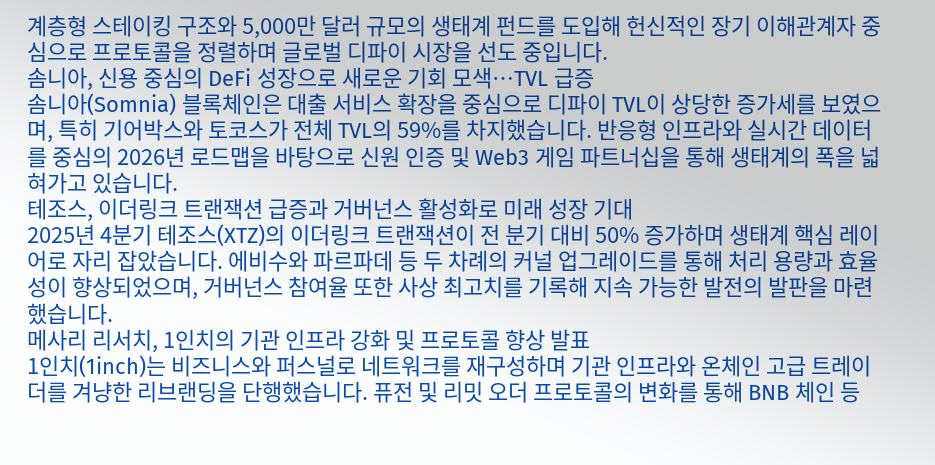계층형 스테이킹 구조와 5,000만 달러 규모의 생태계 펀드를 도입해 헌신적인 장기 이해관계자 중심으로 프로토콜을 정렬하며 글로벌 디파이 시장을 선도 중입니다.
솜니아, 신용 중심의 DeFi 성장으로 새로운 기회 모색…TVL 급증
솜니아(Somnia) 블록체인은 대출 서비스 확장을 중심으로 디파이 TVL이 상당한 증가세를 보였으며, 특히 기어박스와 토코스가 전체 TVL의 59%를 차지했습니다. 반응형 인프라와 실시간 데이터를 중심의 2026년 로드맵을 바탕으로 신원 인증 및 Web3 게임 파트너십을 통해 생태계의 폭을 넓혀가고 있습니다.
테조스, 이더링크 트랜잭션 급증과 거버넌스 활성화로 미래 성장 기대
2025년 4분기 테조스(XTZ)의 이더링크 트랜잭션이 전 분기 대비 50% 증가하며 생태계 핵심 레이어로 자리 잡았습니다. 에비수와 파르파데 등 두 차례의 커널 업그레이드를 통해 처리 용량과 효율성이 향상되었으며, 거버넌스 참여율 또한 사상 최고치를 기록해 지속 가능한 발전의 발판을 마련했습니다.
메사리 리서치, 1인치의 기관 인프라 강화 및 프로토콜 향상 발표
1인치(1inch)는 비즈니스와 퍼스널로 네트워크를 재구성하며 기관 인프라와 온체인 고급 트레이더를 겨냥한 리브랜딩을 단행했습니다. 퓨전 및 리밋 오더 프로토콜의 변화를 통해 BNB 체인 등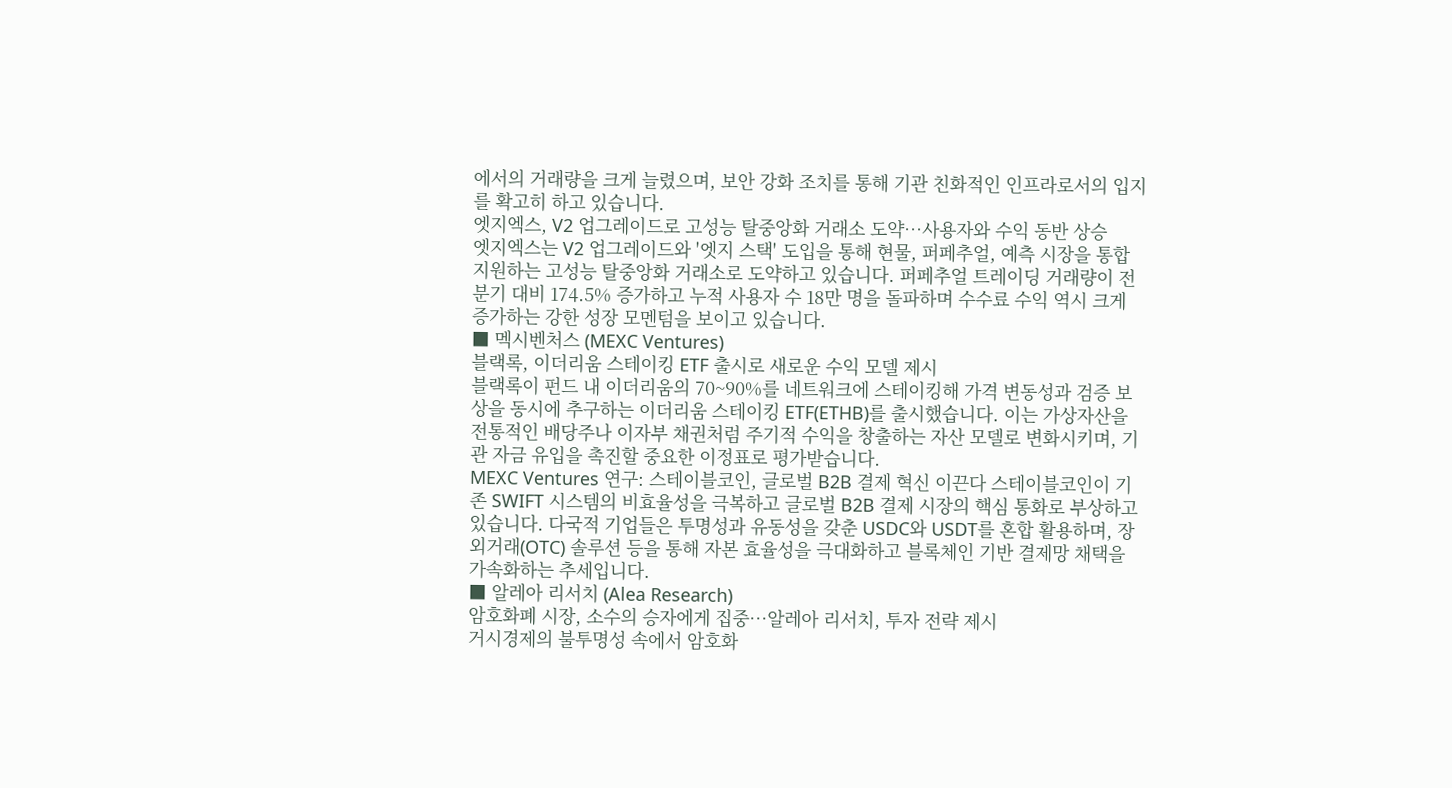에서의 거래량을 크게 늘렸으며, 보안 강화 조치를 통해 기관 친화적인 인프라로서의 입지를 확고히 하고 있습니다.
엣지엑스, V2 업그레이드로 고성능 탈중앙화 거래소 도약…사용자와 수익 동반 상승
엣지엑스는 V2 업그레이드와 '엣지 스택' 도입을 통해 현물, 퍼페추얼, 예측 시장을 통합 지원하는 고성능 탈중앙화 거래소로 도약하고 있습니다. 퍼페추얼 트레이딩 거래량이 전 분기 대비 174.5% 증가하고 누적 사용자 수 18만 명을 돌파하며 수수료 수익 역시 크게 증가하는 강한 성장 모멘텀을 보이고 있습니다.
■ 멕시벤처스 (MEXC Ventures)
블랙록, 이더리움 스테이킹 ETF 출시로 새로운 수익 모델 제시
블랙록이 펀드 내 이더리움의 70~90%를 네트워크에 스테이킹해 가격 변동성과 검증 보상을 동시에 추구하는 이더리움 스테이킹 ETF(ETHB)를 출시했습니다. 이는 가상자산을 전통적인 배당주나 이자부 채권처럼 주기적 수익을 창출하는 자산 모델로 변화시키며, 기관 자금 유입을 촉진할 중요한 이정표로 평가받습니다.
MEXC Ventures 연구: 스테이블코인, 글로벌 B2B 결제 혁신 이끈다 스테이블코인이 기존 SWIFT 시스템의 비효율성을 극복하고 글로벌 B2B 결제 시장의 핵심 통화로 부상하고 있습니다. 다국적 기업들은 투명성과 유동성을 갖춘 USDC와 USDT를 혼합 활용하며, 장외거래(OTC) 솔루션 등을 통해 자본 효율성을 극대화하고 블록체인 기반 결제망 채택을 가속화하는 추세입니다.
■ 알레아 리서치 (Alea Research)
암호화폐 시장, 소수의 승자에게 집중…알레아 리서치, 투자 전략 제시
거시경제의 불투명성 속에서 암호화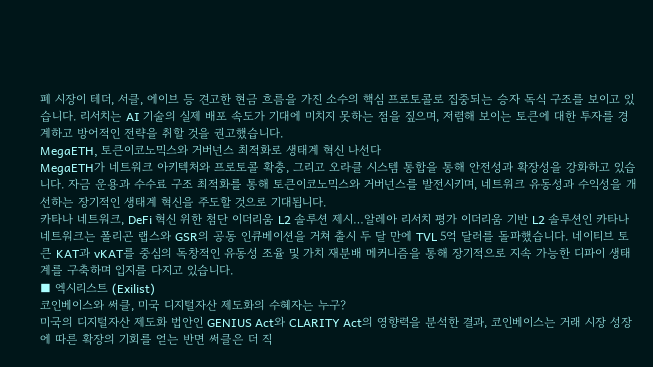폐 시장이 테더, 서클, 에이브 등 견고한 현금 흐름을 가진 소수의 핵심 프로토콜로 집중되는 승자 독식 구조를 보이고 있습니다. 리서치는 AI 기술의 실제 배포 속도가 기대에 미치지 못하는 점을 짚으며, 저렴해 보이는 토큰에 대한 투자를 경계하고 방어적인 전략을 취할 것을 권고했습니다.
MegaETH, 토큰이코노믹스와 거버넌스 최적화로 생태계 혁신 나선다
MegaETH가 네트워크 아키텍처와 프로토콜 확충, 그리고 오라클 시스템 통합을 통해 안전성과 확장성을 강화하고 있습니다. 자금 운용과 수수료 구조 최적화를 통해 토큰이코노믹스와 거버넌스를 발전시키며, 네트워크 유동성과 수익성을 개선하는 장기적인 생태계 혁신을 주도할 것으로 기대됩니다.
카타나 네트워크, DeFi 혁신 위한 첨단 이더리움 L2 솔루션 제시…알레아 리서치 평가 이더리움 기반 L2 솔루션인 카타나 네트워크는 폴리곤 랩스와 GSR의 공동 인큐베이션을 거쳐 출시 두 달 만에 TVL 5억 달러를 돌파했습니다. 네이티브 토큰 KAT과 vKAT를 중심의 독창적인 유동성 조율 및 가치 재분배 메커니즘을 통해 장기적으로 지속 가능한 디파이 생태계를 구축하며 입지를 다지고 있습니다.
■ 엑시리스트 (Exilist)
코인베이스와 써클, 미국 디지털자산 제도화의 수혜자는 누구?
미국의 디지털자산 제도화 법안인 GENIUS Act와 CLARITY Act의 영향력을 분석한 결과, 코인베이스는 거래 시장 성장에 따른 확장의 기회를 얻는 반면 써클은 더 직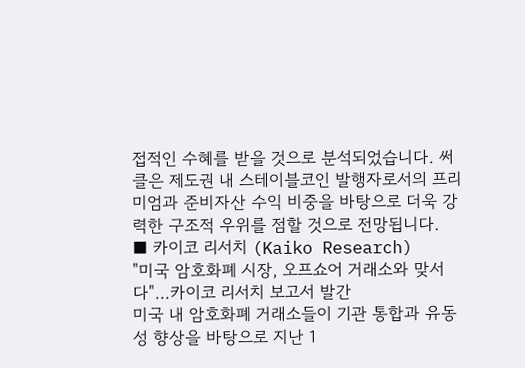접적인 수혜를 받을 것으로 분석되었습니다. 써클은 제도권 내 스테이블코인 발행자로서의 프리미엄과 준비자산 수익 비중을 바탕으로 더욱 강력한 구조적 우위를 점할 것으로 전망됩니다.
■ 카이코 리서치 (Kaiko Research)
"미국 암호화폐 시장, 오프쇼어 거래소와 맞서다"…카이코 리서치 보고서 발간
미국 내 암호화폐 거래소들이 기관 통합과 유동성 향상을 바탕으로 지난 1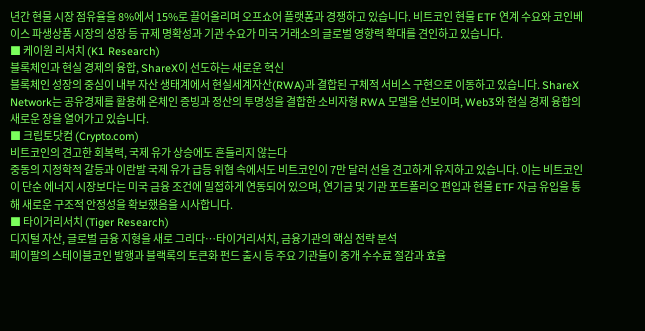년간 현물 시장 점유율을 8%에서 15%로 끌어올리며 오프쇼어 플랫폼과 경쟁하고 있습니다. 비트코인 현물 ETF 연계 수요와 코인베이스 파생상품 시장의 성장 등 규제 명확성과 기관 수요가 미국 거래소의 글로벌 영향력 확대를 견인하고 있습니다.
■ 케이원 리서치 (K1 Research)
블록체인과 현실 경제의 융합, ShareX이 선도하는 새로운 혁신
블록체인 성장의 중심이 내부 자산 생태계에서 현실세계자산(RWA)과 결합된 구체적 서비스 구현으로 이동하고 있습니다. ShareX Network는 공유경제를 활용해 온체인 증빙과 정산의 투명성을 결합한 소비자형 RWA 모델을 선보이며, Web3와 현실 경제 융합의 새로운 장을 열어가고 있습니다.
■ 크립토닷컴 (Crypto.com)
비트코인의 견고한 회복력, 국제 유가 상승에도 흔들리지 않는다
중동의 지정학적 갈등과 이란발 국제 유가 급등 위협 속에서도 비트코인이 7만 달러 선을 견고하게 유지하고 있습니다. 이는 비트코인이 단순 에너지 시장보다는 미국 금융 조건에 밀접하게 연동되어 있으며, 연기금 및 기관 포트폴리오 편입과 현물 ETF 자금 유입을 통해 새로운 구조적 안정성을 확보했음을 시사합니다.
■ 타이거리서치 (Tiger Research)
디지털 자산, 글로벌 금융 지형을 새로 그리다…타이거리서치, 금융기관의 핵심 전략 분석
페이팔의 스테이블코인 발행과 블랙록의 토큰화 펀드 출시 등 주요 기관들이 중개 수수료 절감과 효율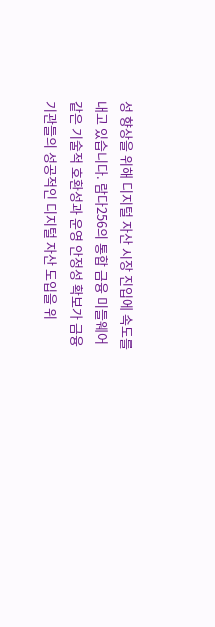성 향상을 위해 디지털 자산 시장 진입에 속도를 내고 있습니다. 람다256의 통합 금융 미들웨어 같은 기술적 호환성과 운영 안정성 확보가 금융기관들의 성공적인 디지털 자산 도입을 위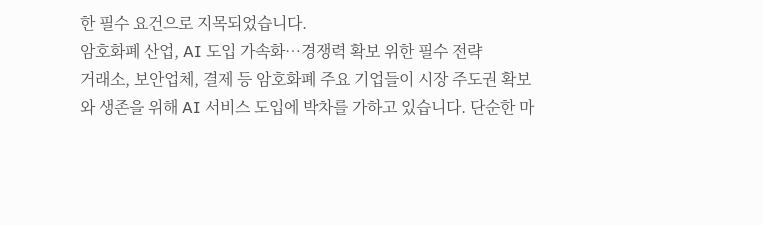한 필수 요건으로 지목되었습니다.
암호화폐 산업, AI 도입 가속화…경쟁력 확보 위한 필수 전략
거래소, 보안업체, 결제 등 암호화폐 주요 기업들이 시장 주도권 확보와 생존을 위해 AI 서비스 도입에 박차를 가하고 있습니다. 단순한 마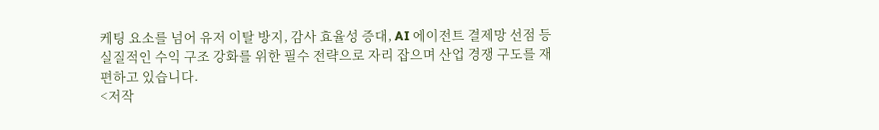케팅 요소를 넘어 유저 이탈 방지, 감사 효율성 증대, AI 에이전트 결제망 선점 등 실질적인 수익 구조 강화를 위한 필수 전략으로 자리 잡으며 산업 경쟁 구도를 재편하고 있습니다.
<저작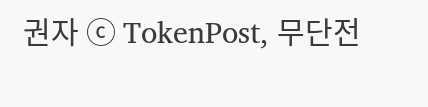권자 ⓒ TokenPost, 무단전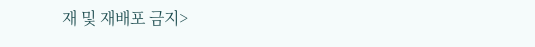재 및 재배포 금지>